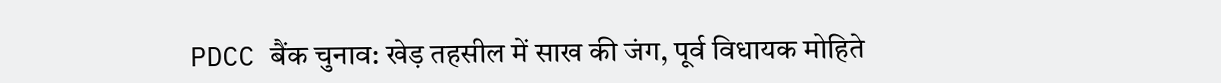PDCC बैंक चुनाव: खेड़ तहसील में साख की जंग, पूर्व विधायक मोहिते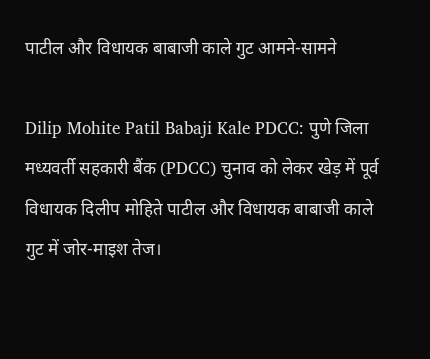पाटील और विधायक बाबाजी काले गुट आमने-सामने

Dilip Mohite Patil Babaji Kale PDCC: पुणे जिला मध्यवर्ती सहकारी बैंक (PDCC) चुनाव को लेकर खेड़ में पूर्व विधायक दिलीप मोहिते पाटील और विधायक बाबाजी काले गुट में जोर-माइश तेज।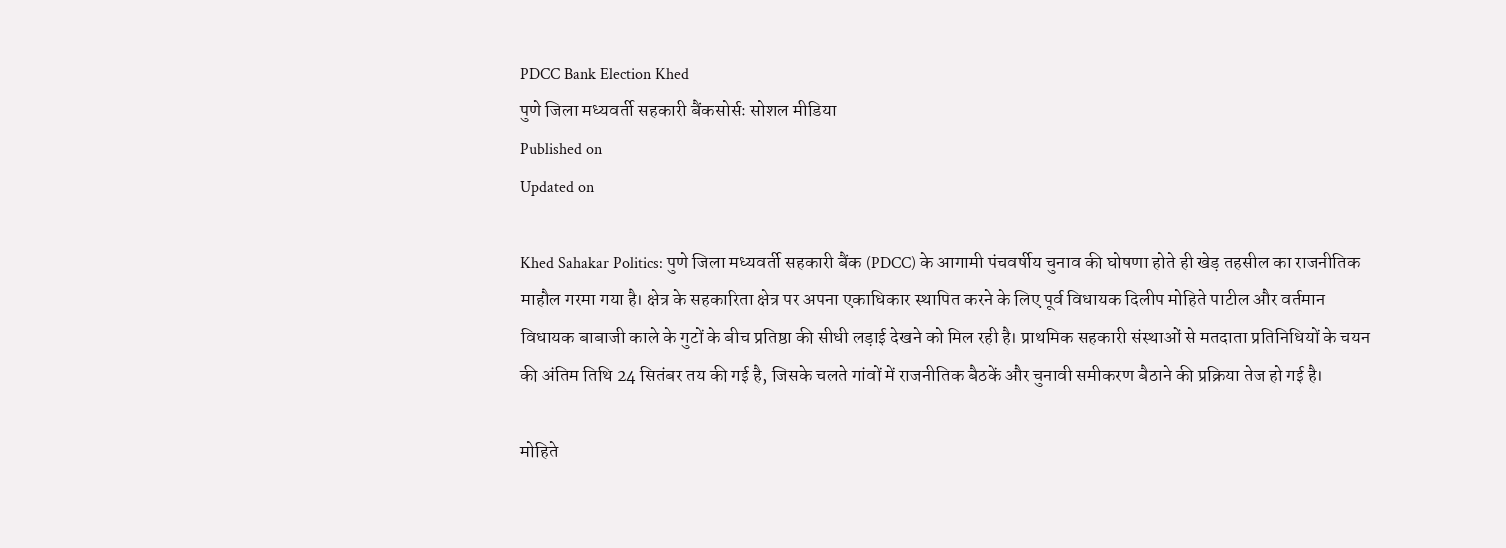PDCC Bank Election Khed
पुणे जिला मध्यवर्ती सहकारी बैंकसोर्सः सोशल मीडिया
Published on
Updated on

Khed Sahakar Politics: पुणे जिला मध्यवर्ती सहकारी बैंक (PDCC) के आगामी पंचवर्षीय चुनाव की घोषणा होते ही खेड़ तहसील का राजनीतिक माहौल गरमा गया है। क्षेत्र के सहकारिता क्षेत्र पर अपना एकाधिकार स्थापित करने के लिए पूर्व विधायक दिलीप मोहिते पाटील और वर्तमान विधायक बाबाजी काले के गुटों के बीच प्रतिष्ठा की सीधी लड़ाई देखने को मिल रही है। प्राथमिक सहकारी संस्थाओं से मतदाता प्रतिनिधियों के चयन की अंतिम तिथि 24 सितंबर तय की गई है, जिसके चलते गांवों में राजनीतिक बैठकें और चुनावी समीकरण बैठाने की प्रक्रिया तेज हो गई है।

मोहिते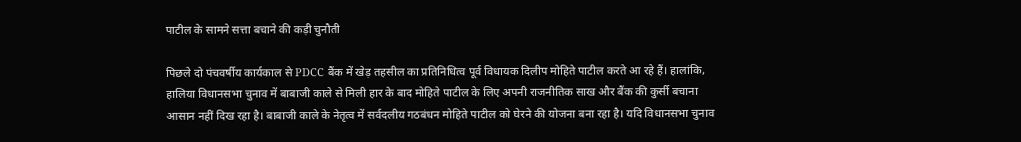पाटील के सामने सत्ता बचाने की कड़ी चुनौती

पिछले दो पंचवर्षीय कार्यकाल से PDCC बैंक में खेड़ तहसील का प्रतिनिधित्व पूर्व विधायक दिलीप मोहिते पाटील करते आ रहे हैं। हालांकि, हालिया विधानसभा चुनाव में बाबाजी काले से मिली हार के बाद मोहिते पाटील के लिए अपनी राजनीतिक साख और बैंक की कुर्सी बचाना आसान नहीं दिख रहा है। बाबाजी काले के नेतृत्व में सर्वदलीय गठबंधन मोहिते पाटील को घेरने की योजना बना रहा है। यदि विधानसभा चुनाव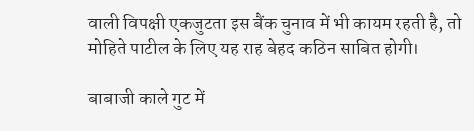वाली विपक्षी एकजुटता इस बैंक चुनाव में भी कायम रहती है, तो मोहिते पाटील के लिए यह राह बेहद कठिन साबित होगी।

बाबाजी काले गुट में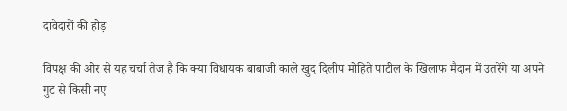दावेदारों की होड़

विपक्ष की ओर से यह चर्चा तेज है कि क्या विधायक बाबाजी काले खुद दिलीप मोहिते पाटील के खिलाफ मैदान में उतरेंगे या अपने गुट से किसी नए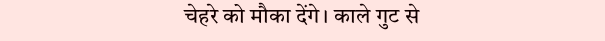चेहरे को मौका देंगे। काले गुट से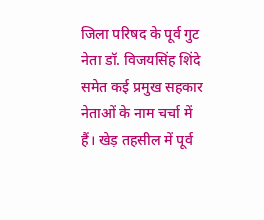जिला परिषद के पूर्व गुट नेता डॉ. विजयसिंह शिंदे समेत कई प्रमुख सहकार नेताओं के नाम चर्चा में हैं। खेड़ तहसील में पूर्व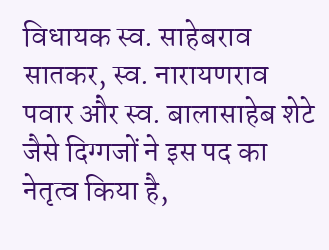विधायक स्व. साहेबराव सातकर, स्व. नारायणराव पवार और स्व. बालासाहेब शेटे जैसे दिग्गजों ने इस पद का नेतृत्व किया है,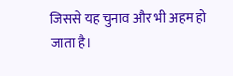जिससे यह चुनाव और भी अहम हो जाता है।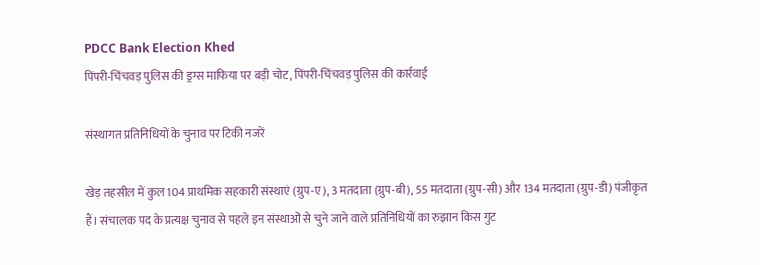PDCC Bank Election Khed
पिंपरी-चिंचवड़ पुलिस की ड्रग्स माफिया पर बड़ी चोट, पिंपरी-चिंचवड़ पुलिस की कार्रवाई

संस्थागत प्रतिनिधियों के चुनाव पर टिकी नजरें

खेड़ तहसील में कुल 104 प्राथमिक सहकारी संस्थाएं (ग्रुप-ए), 3 मतदाता (ग्रुप-बी), 55 मतदाता (ग्रुप-सी) और 134 मतदाता (ग्रुप-डी) पंजीकृत हैं। संचालक पद के प्रत्यक्ष चुनाव से पहले इन संस्थाओं से चुने जाने वाले प्रतिनिधियों का रुझान किस गुट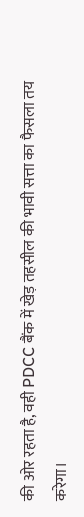की ओर रहता है, वही PDCC बैंक में खेड़ तहसील की भावी सत्ता का फैसला तय करेगा।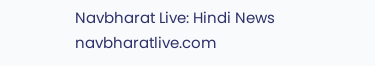Navbharat Live: Hindi News
navbharatlive.com